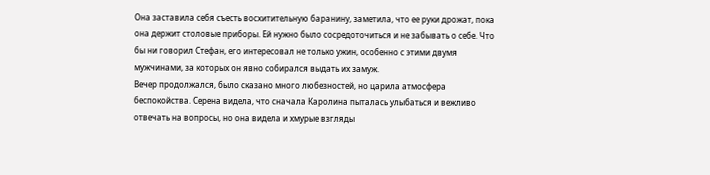Она заставила себя съесть восхитительную баранину, заметила, что ее руки дрожат, пока она держит столовые приборы. Ей нужно было сосредоточиться и не забывать о себе. Что бы ни говорил Стефан, его интересовал не только ужин, особенно с этими двумя мужчинами, за которых он явно собирался выдать их замуж.
Вечер продолжался, было сказано много любезностей, но царила атмосфера беспокойства. Серена видела, что сначала Каролина пыталась улыбаться и вежливо отвечать на вопросы, но она видела и хмурые взгляды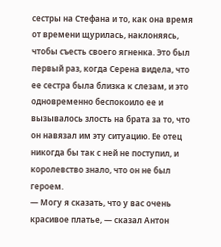сестры на Стефана и то, как она время от времени щурилась, наклоняясь, чтобы съесть своего ягненка. Это был первый раз, когда Серена видела, что ее сестра была близка к слезам, и это одновременно беспокоило ее и вызывалось злость на брата за то, что он навязал им эту ситуацию. Ее отец никогда бы так с ней не поступил, и королевство знало, что он не был героем.
— Могу я сказать, что у вас очень красивое платье, — сказал Антон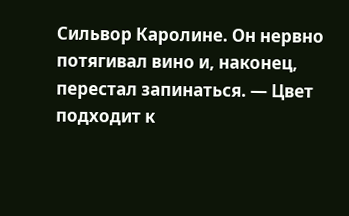Сильвор Каролине. Он нервно потягивал вино и, наконец, перестал запинаться. — Цвет подходит к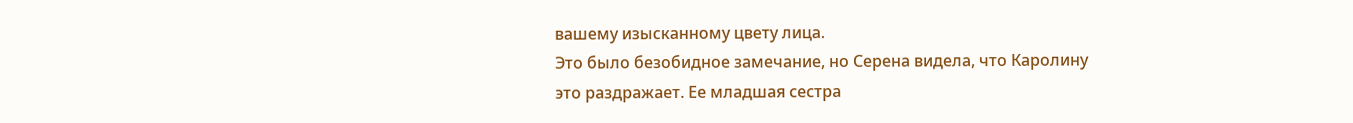вашему изысканному цвету лица.
Это было безобидное замечание, но Серена видела, что Каролину это раздражает. Ее младшая сестра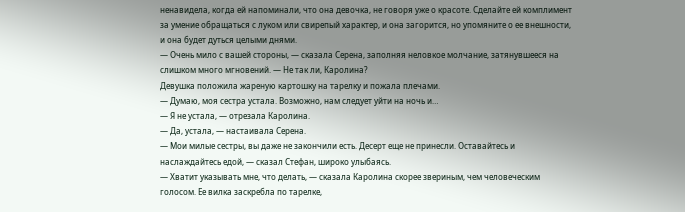ненавидела, когда ей напоминали, что она девочка, не говоря уже о красоте. Сделайте ей комплимент за умение обращаться с луком или свирепый характер, и она загорится, но упомяните о ее внешности, и она будет дуться целыми днями.
— Очень мило с вашей стороны, — сказала Серена, заполняя неловкое молчание, затянувшееся на слишком много мгновений. — Не так ли, Каролина?
Девушка положила жареную картошку на тарелку и пожала плечами.
— Думаю, моя сестра устала. Возможно, нам следует уйти на ночь и…
— Я не устала, — отрезала Каролина.
— Да, устала, — настаивала Серена.
— Мои милые сестры, вы даже не закончили есть. Десерт еще не принесли. Оставайтесь и наслаждайтесь едой, — сказал Стефан, широко улыбаясь.
— Хватит указывать мне, что делать, — сказала Каролина скорее звериным, чем человеческим голосом. Ее вилка заскребла по тарелке,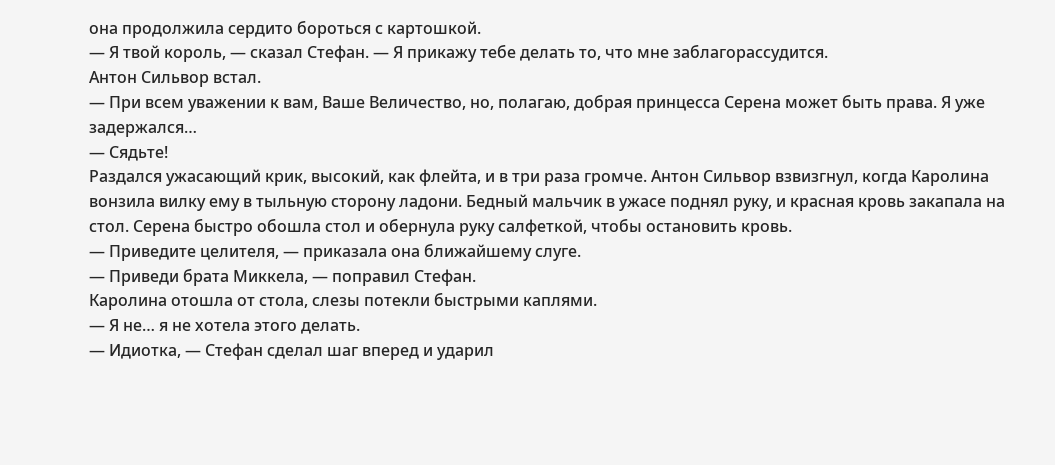она продолжила сердито бороться с картошкой.
— Я твой король, — сказал Стефан. — Я прикажу тебе делать то, что мне заблагорассудится.
Антон Сильвор встал.
— При всем уважении к вам, Ваше Величество, но, полагаю, добрая принцесса Серена может быть права. Я уже задержался…
— Сядьте!
Раздался ужасающий крик, высокий, как флейта, и в три раза громче. Антон Сильвор взвизгнул, когда Каролина вонзила вилку ему в тыльную сторону ладони. Бедный мальчик в ужасе поднял руку, и красная кровь закапала на стол. Серена быстро обошла стол и обернула руку салфеткой, чтобы остановить кровь.
— Приведите целителя, — приказала она ближайшему слуге.
— Приведи брата Миккела, — поправил Стефан.
Каролина отошла от стола, слезы потекли быстрыми каплями.
— Я не… я не хотела этого делать.
— Идиотка, — Стефан сделал шаг вперед и ударил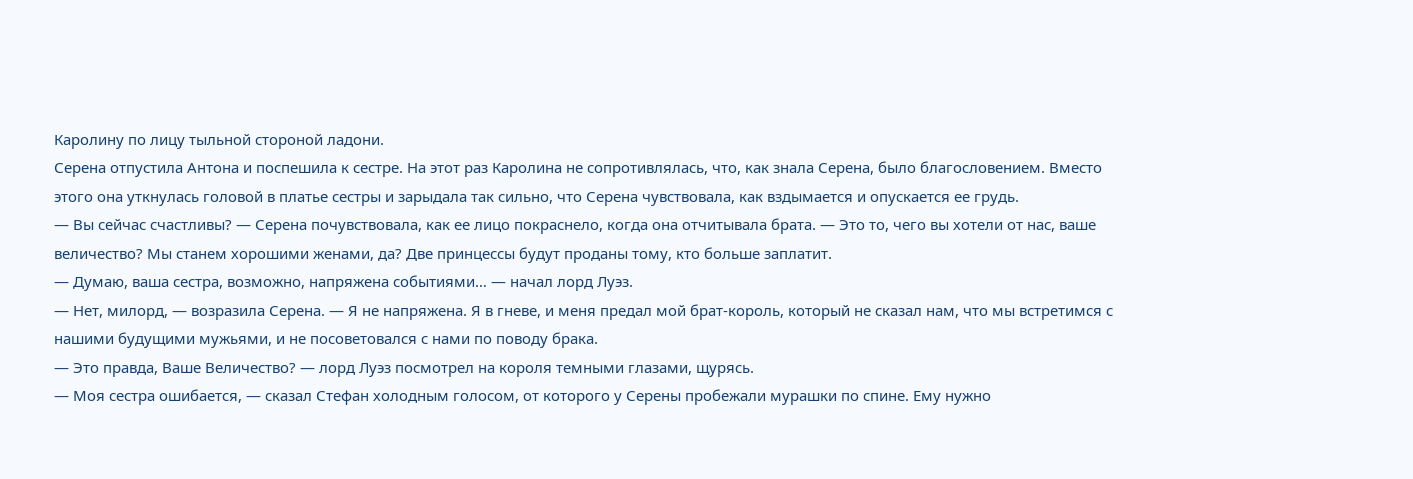Каролину по лицу тыльной стороной ладони.
Серена отпустила Антона и поспешила к сестре. На этот раз Каролина не сопротивлялась, что, как знала Серена, было благословением. Вместо этого она уткнулась головой в платье сестры и зарыдала так сильно, что Серена чувствовала, как вздымается и опускается ее грудь.
— Вы сейчас счастливы? — Серена почувствовала, как ее лицо покраснело, когда она отчитывала брата. — Это то, чего вы хотели от нас, ваше величество? Мы станем хорошими женами, да? Две принцессы будут проданы тому, кто больше заплатит.
— Думаю, ваша сестра, возможно, напряжена событиями… — начал лорд Луэз.
— Нет, милорд, — возразила Серена. — Я не напряжена. Я в гневе, и меня предал мой брат-король, который не сказал нам, что мы встретимся с нашими будущими мужьями, и не посоветовался с нами по поводу брака.
— Это правда, Ваше Величество? — лорд Луэз посмотрел на короля темными глазами, щурясь.
— Моя сестра ошибается, — сказал Стефан холодным голосом, от которого у Серены пробежали мурашки по спине. Ему нужно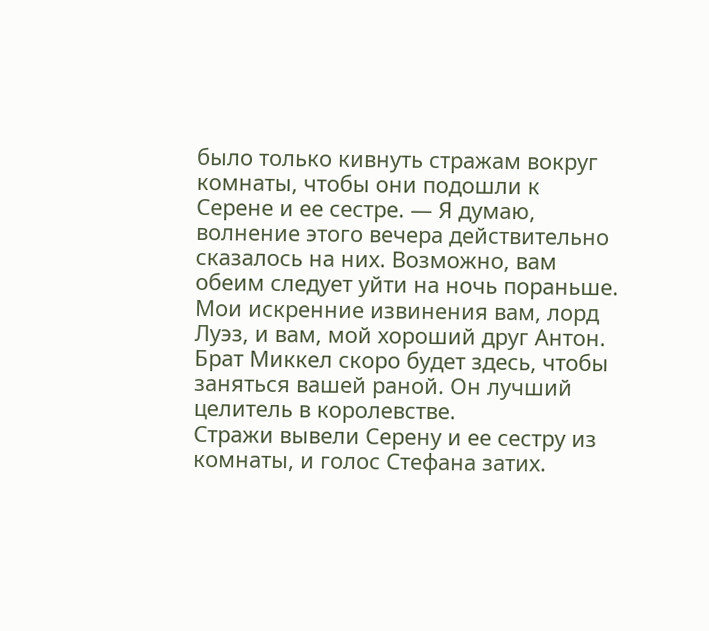было только кивнуть стражам вокруг комнаты, чтобы они подошли к Серене и ее сестре. — Я думаю, волнение этого вечера действительно сказалось на них. Возможно, вам обеим следует уйти на ночь пораньше. Мои искренние извинения вам, лорд Луэз, и вам, мой хороший друг Антон. Брат Миккел скоро будет здесь, чтобы заняться вашей раной. Он лучший целитель в королевстве.
Стражи вывели Серену и ее сестру из комнаты, и голос Стефана затих.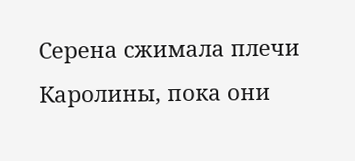Серена сжимала плечи Каролины, пока они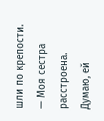шли по крепости.
— Моя сестра расстроена. Думаю, ей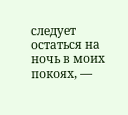следует остаться на ночь в моих покоях, —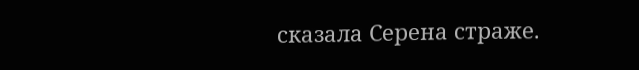сказала Серена страже.